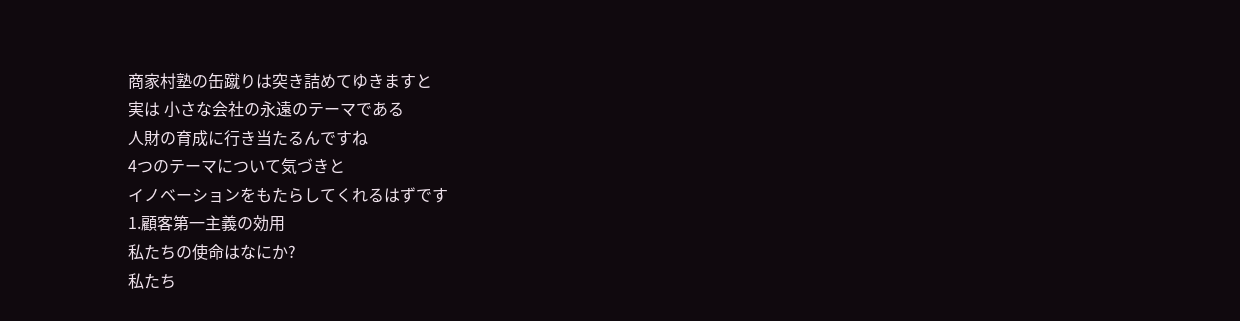商家村塾の缶蹴りは突き詰めてゆきますと
実は 小さな会社の永遠のテーマである
人財の育成に行き当たるんですね
4つのテーマについて気づきと
イノベーションをもたらしてくれるはずです
1.顧客第一主義の効用
私たちの使命はなにか?
私たち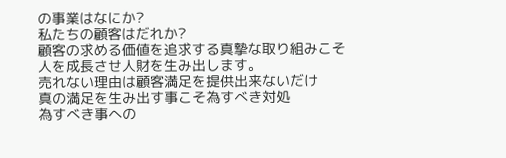の事業はなにか?
私たちの顧客はだれか?
顧客の求める価値を追求する真摯な取り組みこそ
人を成長させ人財を生み出します。
売れない理由は顧客満足を提供出来ないだけ
真の満足を生み出す事こそ為すべき対処
為すべき事への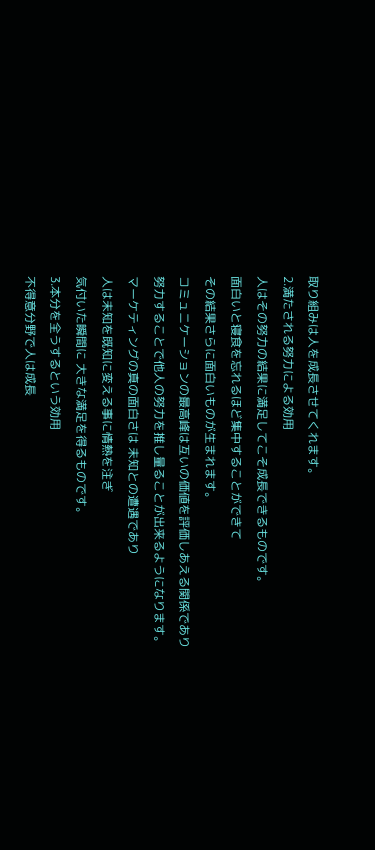取り組みは人を成長させてくれます。
2.満たされる努力による効用
人はその努力の結果に満足してこそ成長できるものです。
面白いと寝食を忘れるほど集中することができて
その結果さらに面白いものが生まれます。
コミュニケーションの最高峰は互いの価値を評価しあえる関係であり
努力することで他人の努力を推し量ることが出来るようになります。
マーケティングの真の面白さは 未知との遭遇であり
人は未知を既知に変える事に情熱を注ぎ
気付いた瞬間に 大きな満足を得るものです。
3.本分を全うするという効用
不得意分野で人は成長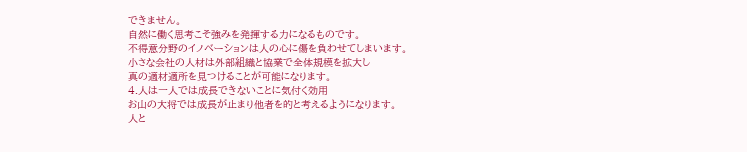できません。
自然に働く思考こそ強みを発揮する力になるものです。
不得意分野のイノベーションは人の心に傷を負わせてしまいます。
小さな会社の人材は外部組織と協業で全体規模を拡大し
真の適材適所を見つけることが可能になります。
4.人は一人では成長できないことに気付く効用
お山の大将では成長が止まり他者を的と考えるようになります。
人と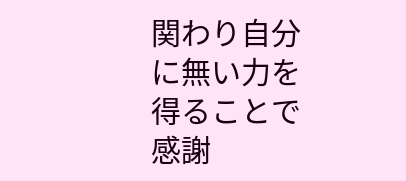関わり自分に無い力を得ることで感謝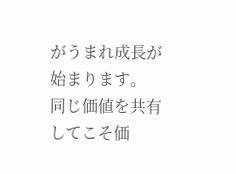がうまれ成長が始まります。
同じ価値を共有してこそ価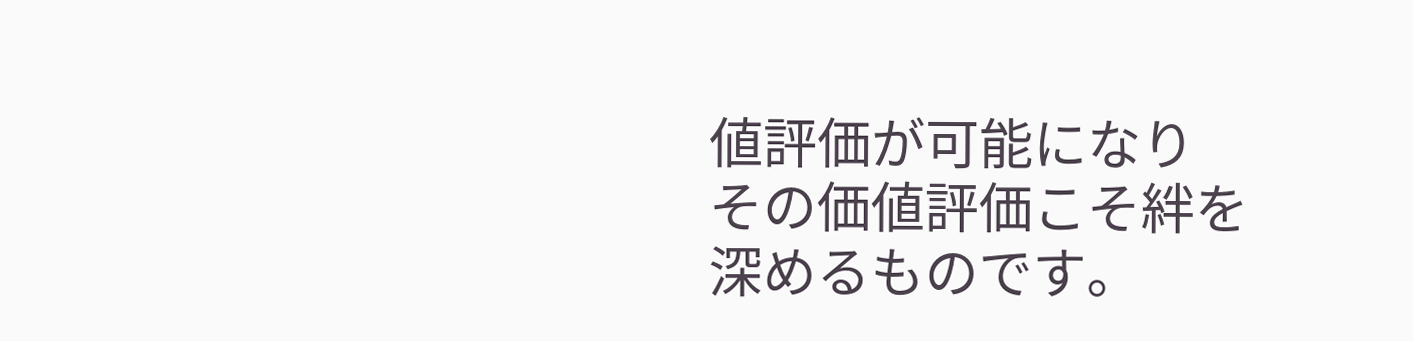値評価が可能になり
その価値評価こそ絆を深めるものです。